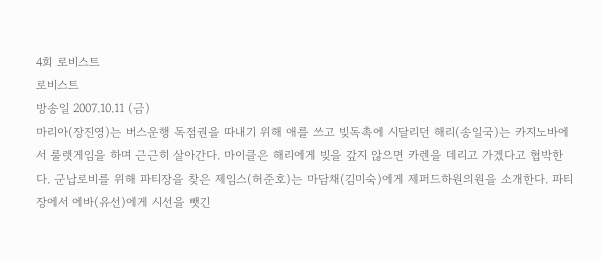4회 로비스트
로비스트
방송일 2007.10.11 (금)
마리아(장진영)는 버스운행 독점권을 따내기 위해 애를 쓰고 빚독촉에 시달리던 해리(송일국)는 카지노바에서 룰렛게임을 하며 근근히 살아간다. 마이클은 해리에게 빚을 갚지 않으면 카렌을 데리고 가겠다고 협박한다. 군납로비를 위해 파티장을 찾은 제임스(허준호)는 마담채(김미숙)에게 제퍼드하원의원을 소개한다. 파티장에서 에바(유선)에게 시선을 뺏긴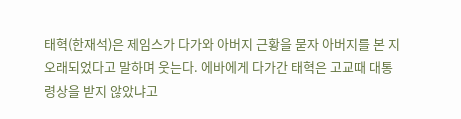태혁(한재석)은 제임스가 다가와 아버지 근황을 묻자 아버지를 본 지 오래되었다고 말하며 웃는다. 에바에게 다가간 태혁은 고교때 대통령상을 받지 않았냐고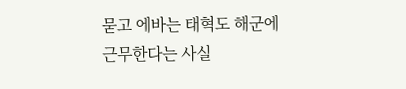묻고 에바는 태혁도 해군에 근무한다는 사실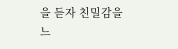을 듣자 친밀감을 느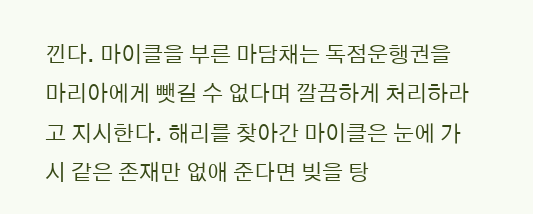낀다. 마이클을 부른 마담채는 독점운행권을 마리아에게 뺏길 수 없다며 깔끔하게 처리하라고 지시한다. 해리를 찾아간 마이클은 눈에 가시 같은 존재만 없애 준다면 빚을 탕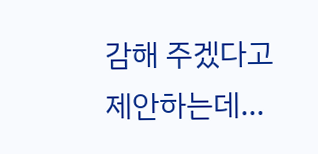감해 주겠다고 제안하는데...